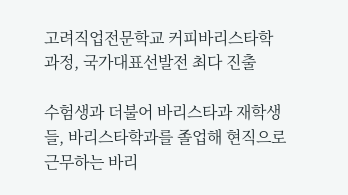고려직업전문학교 커피바리스타학과정, 국가대표선발전 최다 진출

수험생과 더불어 바리스타과 재학생들, 바리스타학과를 졸업해 현직으로 근무하는 바리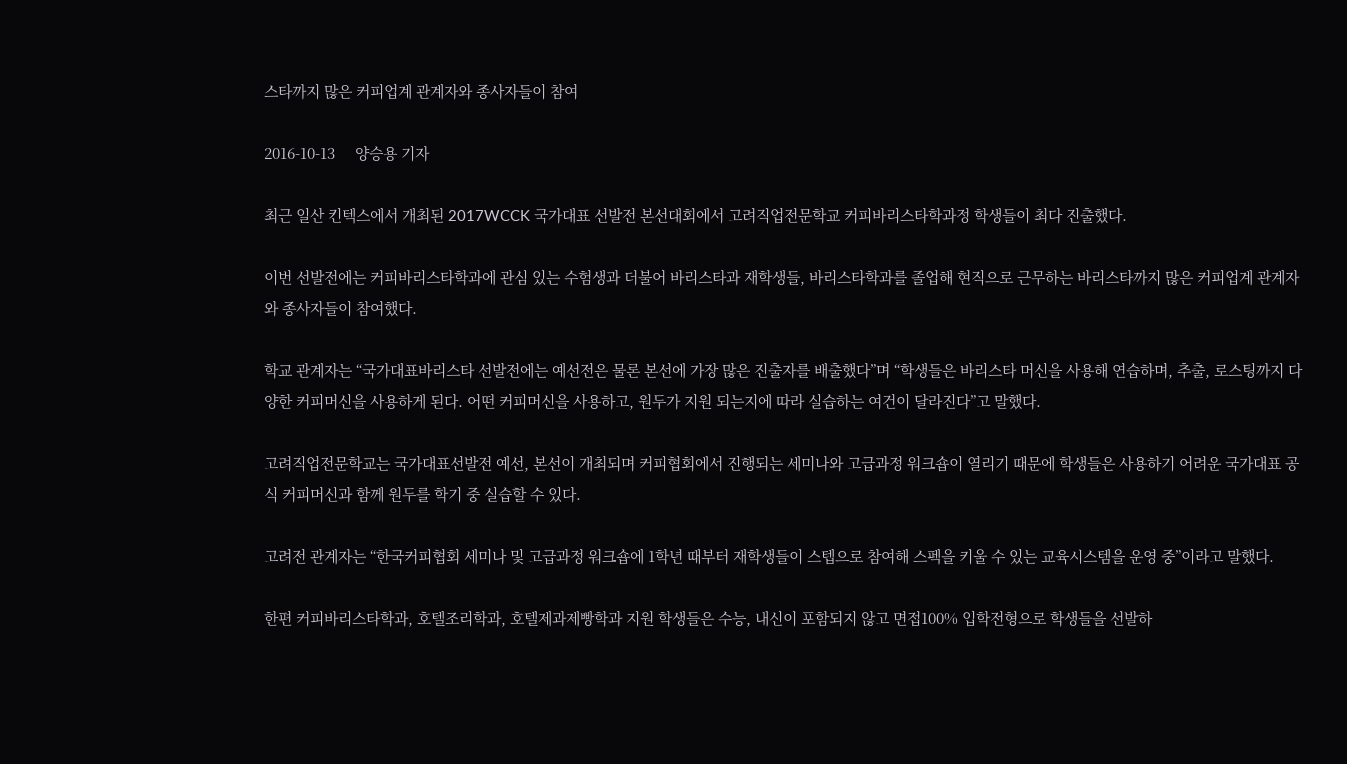스타까지 많은 커피업계 관계자와 종사자들이 참여

2016-10-13     양승용 기자

최근 일산 킨텍스에서 개최된 2017WCCK 국가대표 선발전 본선대회에서 고려직업전문학교 커피바리스타학과정 학생들이 최다 진출했다.

이번 선발전에는 커피바리스타학과에 관심 있는 수험생과 더불어 바리스타과 재학생들, 바리스타학과를 졸업해 현직으로 근무하는 바리스타까지 많은 커피업계 관계자와 종사자들이 참여했다.

학교 관계자는 “국가대표바리스타 선발전에는 예선전은 물론 본선에 가장 많은 진출자를 배출했다”며 “학생들은 바리스타 머신을 사용해 연습하며, 추출, 로스팅까지 다양한 커피머신을 사용하게 된다. 어떤 커피머신을 사용하고, 원두가 지원 되는지에 따라 실습하는 여건이 달라진다”고 말했다.

고려직업전문학교는 국가대표선발전 예선, 본선이 개최되며 커피협회에서 진행되는 세미나와 고급과정 워크숍이 열리기 때문에 학생들은 사용하기 어려운 국가대표 공식 커피머신과 함께 원두를 학기 중 실습할 수 있다.

고려전 관계자는 “한국커피협회 세미나 및 고급과정 워크숍에 1학년 때부터 재학생들이 스텝으로 참여해 스펙을 키울 수 있는 교육시스템을 운영 중”이라고 말했다.

한편 커피바리스타학과, 호텔조리학과, 호텔제과제빵학과 지원 학생들은 수능, 내신이 포함되지 않고 면접100% 입학전형으로 학생들을 선발하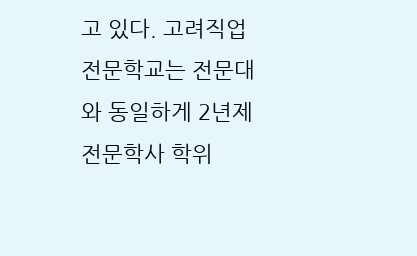고 있다. 고려직업전문학교는 전문대와 동일하게 2년제 전문학사 학위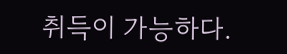취득이 가능하다.